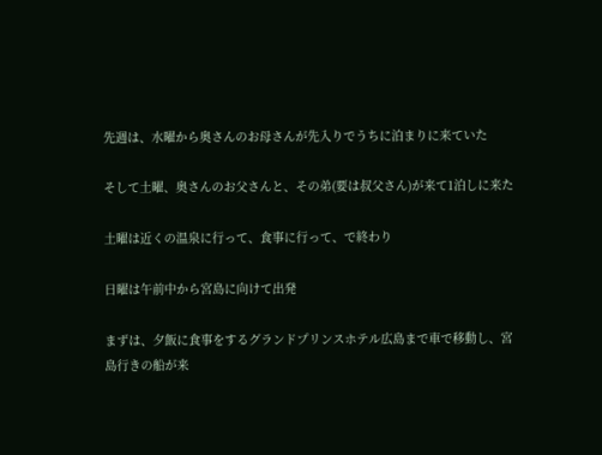先週は、水曜から奥さんのお母さんが先入りでうちに泊まりに来ていた

そして土曜、奥さんのお父さんと、その弟(要は叔父さん)が来て1泊しに来た

土曜は近くの温泉に行って、食事に行って、で終わり

日曜は午前中から宮島に向けて出発

まずは、夕飯に食事をするグランドプリンスホテル広島まで車で移動し、宮島行きの船が来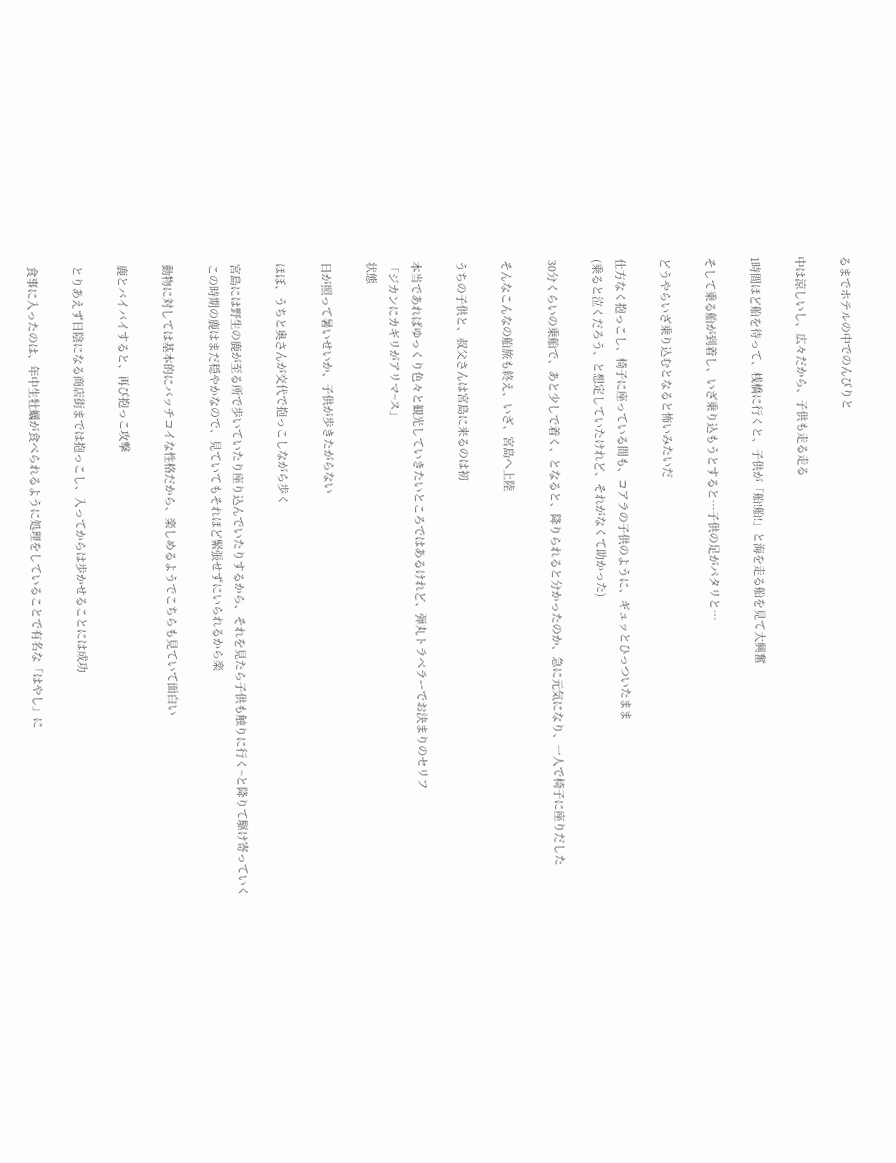るまでホテルの中でのんびりと

中は涼しいし、広々だから、子供も走る走る

1時間ほど船を待って、桟橋に行くと、子供が「船!船!」と海を走る船を見て大興奮

そして乗る船が到着し、いざ乗り込もうとすると…子供の足がパタリと…

どうやらいざ乗り込むとなると怖いみたいだ

仕方なく抱っこし、椅子に座っている間も、コアラの子供のように、ギュッとひっついたまま
(乗ると泣くだろう、と想定していたけれど、それがなくて助かった)

30分くらいの乗船で、あと少しで着く、となると、降りられると分かったのか、急に元気になり、一人で椅子に座りだした

そんなこんなの船旅も終え、いざ、宮島へ上陸

うちの子供と、叔父さんは宮島に来るのは初

本当であればゆっくり色々と観光していきたいところではあるけれど、弾丸トラベラーでお決まりのセリフ
「ジカンにカギリがアリマ~ス」
状態

日が照って暑いせいか、子供が歩きたがらない

ほぼ、うちと奥さんが交代で抱っこしながら歩く

宮島には野生の鹿が至る所で歩いていたり座り込んでいたりするから、それを見たら子供も触りに行く~と降りて駆け寄っていく
この時期の鹿はまだ穏やかなので、見ていてもそれほど緊張せずにいられるから楽

動物に対しては基本的にバッチコイな性格だから、楽しめるようでこちらも見ていて面白い

鹿とバイバイすると、再び抱っこ攻撃

とりあえず日陰になる商店街までは抱っこし、入ってからは歩かせることには成功

食事に入ったのは、年中生牡蠣が食べられるように処理をしていることで有名な「はやし」に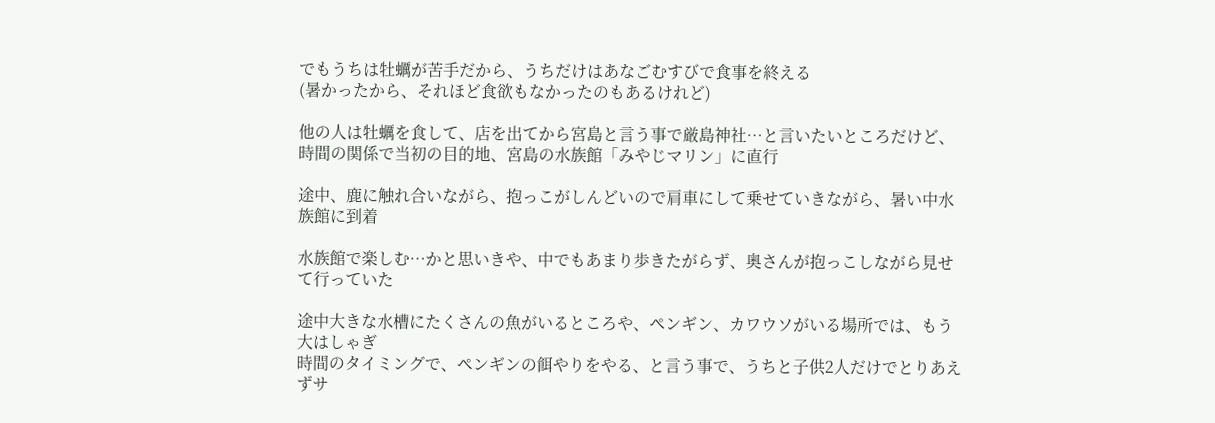でもうちは牡蠣が苦手だから、うちだけはあなごむすびで食事を終える
(暑かったから、それほど食欲もなかったのもあるけれど)

他の人は牡蠣を食して、店を出てから宮島と言う事で厳島神社…と言いたいところだけど、時間の関係で当初の目的地、宮島の水族館「みやじマリン」に直行

途中、鹿に触れ合いながら、抱っこがしんどいので肩車にして乗せていきながら、暑い中水族館に到着

水族館で楽しむ…かと思いきや、中でもあまり歩きたがらず、奥さんが抱っこしながら見せて行っていた

途中大きな水槽にたくさんの魚がいるところや、ペンギン、カワウソがいる場所では、もう大はしゃぎ
時間のタイミングで、ペンギンの餌やりをやる、と言う事で、うちと子供2人だけでとりあえずサ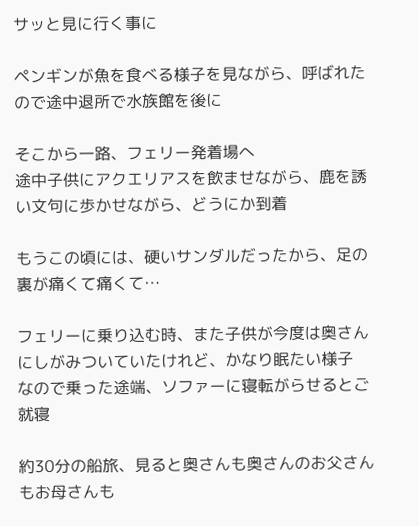サッと見に行く事に

ペンギンが魚を食べる様子を見ながら、呼ばれたので途中退所で水族館を後に

そこから一路、フェリー発着場へ
途中子供にアクエリアスを飲ませながら、鹿を誘い文句に歩かせながら、どうにか到着

もうこの頃には、硬いサンダルだったから、足の裏が痛くて痛くて…

フェリーに乗り込む時、また子供が今度は奥さんにしがみついていたけれど、かなり眠たい様子
なので乗った途端、ソファーに寝転がらせるとご就寝

約30分の船旅、見ると奥さんも奥さんのお父さんもお母さんも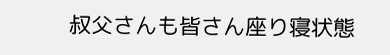叔父さんも皆さん座り寝状態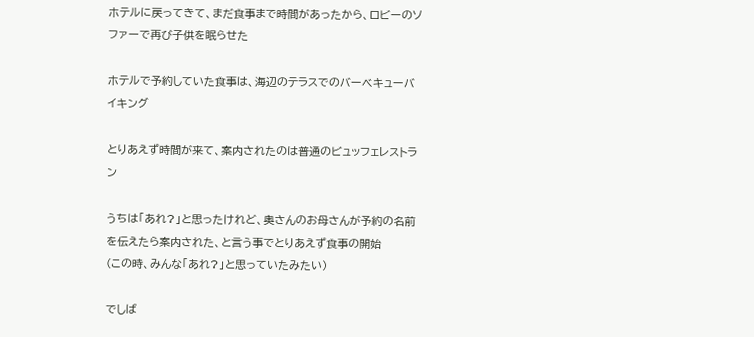ホテルに戻ってきて、まだ食事まで時間があったから、ロビーのソファーで再び子供を眠らせた

ホテルで予約していた食事は、海辺のテラスでのバーベキューバイキング

とりあえず時間が来て、案内されたのは普通のビュッフェレストラン

うちは「あれ?」と思ったけれど、奥さんのお母さんが予約の名前を伝えたら案内された、と言う事でとりあえず食事の開始
(この時、みんな「あれ?」と思っていたみたい)

でしば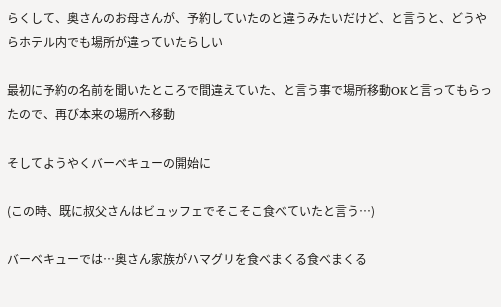らくして、奥さんのお母さんが、予約していたのと違うみたいだけど、と言うと、どうやらホテル内でも場所が違っていたらしい

最初に予約の名前を聞いたところで間違えていた、と言う事で場所移動OKと言ってもらったので、再び本来の場所へ移動

そしてようやくバーベキューの開始に

(この時、既に叔父さんはビュッフェでそこそこ食べていたと言う…)

バーベキューでは…奥さん家族がハマグリを食べまくる食べまくる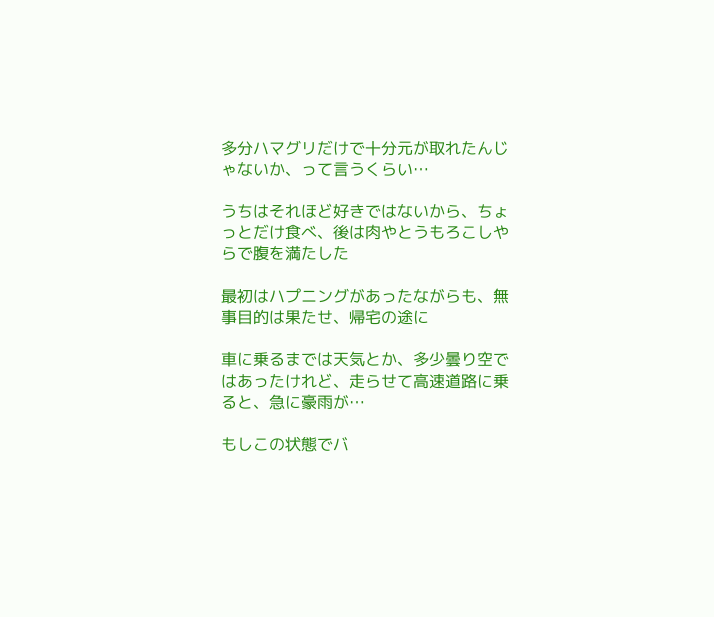多分ハマグリだけで十分元が取れたんじゃないか、って言うくらい…

うちはそれほど好きではないから、ちょっとだけ食べ、後は肉やとうもろこしやらで腹を満たした

最初はハプニングがあったながらも、無事目的は果たせ、帰宅の途に

車に乗るまでは天気とか、多少曇り空ではあったけれど、走らせて高速道路に乗ると、急に豪雨が…

もしこの状態でバ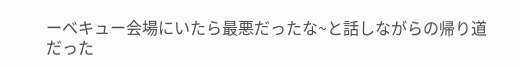ーベキュー会場にいたら最悪だったな~と話しながらの帰り道だった